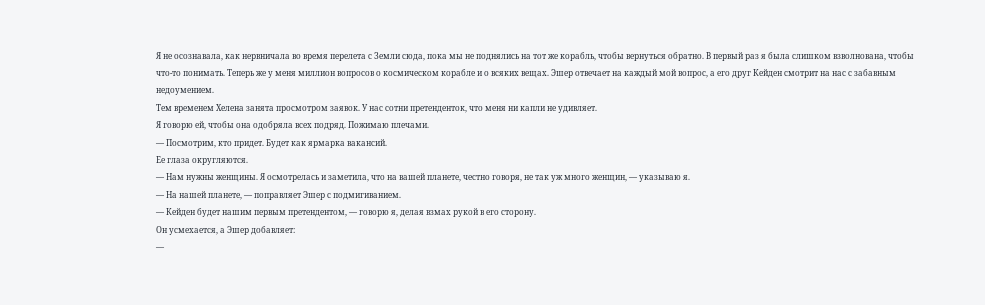Я не осознавала, как нервничала во время перелета с Земли сюда, пока мы не поднялись на тот же корабль, чтобы вернуться обратно. В первый раз я была слишком взволнована, чтобы что-то понимать. Теперь же у меня миллион вопросов о космическом корабле и о всяких вещах. Эшер отвечает на каждый мой вопрос, а его друг Кейден смотрит на нас с забавным недоумением.
Тем временем Хелена занята просмотром заявок. У нас сотни претенденток, что меня ни капли не удивляет.
Я говорю ей, чтобы она одобряла всех подряд. Пожимаю плечами.
— Посмотрим, кто придет. Будет как ярмарка вакансий.
Ее глаза округляются.
— Нам нужны женщины. Я осмотрелась и заметила, что на вашей планете, честно говоря, не так уж много женщин, — указываю я.
— На нашей планете, — поправляет Эшер с подмигиванием.
— Кейден будет нашим первым претендентом, — говорю я, делая взмах рукой в его сторону.
Он усмехается, а Эшер добавляет:
—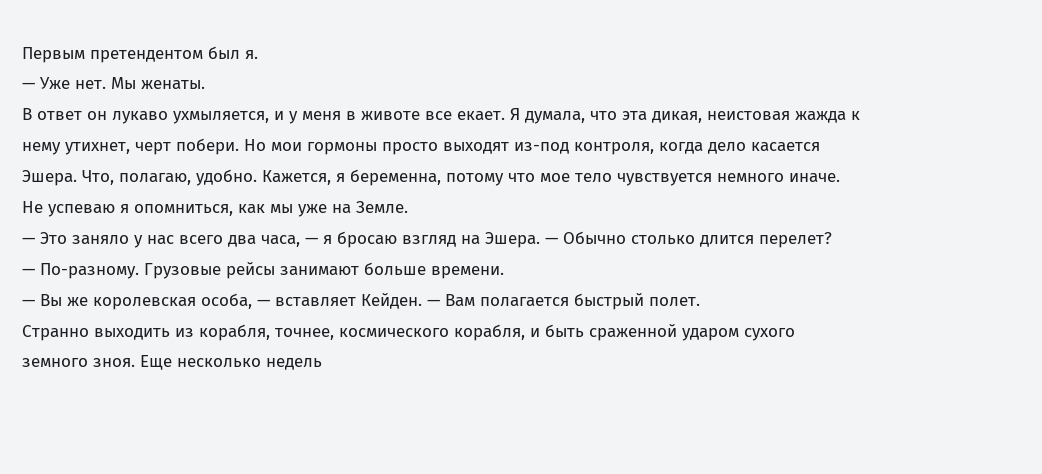Первым претендентом был я.
— Уже нет. Мы женаты.
В ответ он лукаво ухмыляется, и у меня в животе все екает. Я думала, что эта дикая, неистовая жажда к нему утихнет, черт побери. Но мои гормоны просто выходят из-под контроля, когда дело касается Эшера. Что, полагаю, удобно. Кажется, я беременна, потому что мое тело чувствуется немного иначе.
Не успеваю я опомниться, как мы уже на Земле.
— Это заняло у нас всего два часа, — я бросаю взгляд на Эшера. — Обычно столько длится перелет?
— По-разному. Грузовые рейсы занимают больше времени.
— Вы же королевская особа, — вставляет Кейден. — Вам полагается быстрый полет.
Странно выходить из корабля, точнее, космического корабля, и быть сраженной ударом сухого земного зноя. Еще несколько недель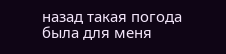назад такая погода была для меня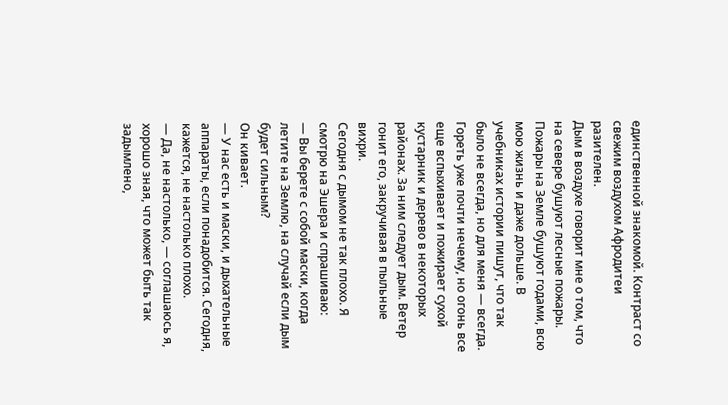единственной знакомой. Контраст со свежим воздухом Афродитеи разителен.
Дым в воздухе говорит мне о том, что на севере бушуют лесные пожары. Пожары на Земле бушуют годами, всю мою жизнь и даже дольше. В учебниках истории пишут, что так было не всегда, но для меня — всегда. Гореть уже почти нечему, но огонь все еще вспыхивает и пожирает сухой кустарник и дерево в некоторых районах. За ним следует дым. Ветер гонит его, закручивая в пыльные вихри.
Сегодня с дымом не так плохо. Я смотрю на Эшера и спрашиваю:
— Вы берете с собой маски, когда летите на Землю, на случай если дым будет сильным?
Он кивает.
— У нас есть и маски, и дыхательные аппараты, если понадобится. Сегодня, кажется, не настолько плохо.
— Да, не настолько, — соглашаюсь я, хорошо зная, что может быть так задымлено,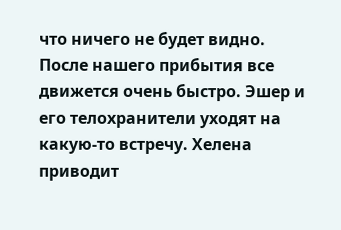что ничего не будет видно.
После нашего прибытия все движется очень быстро. Эшер и его телохранители уходят на какую-то встречу. Хелена приводит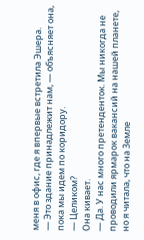меня в офис, где я впервые встретила Эшера.
— Это здание принадлежит нам, — объясняет она, пока мы идем по коридору.
— Целиком?
Она кивает.
— Да. У нас много претенденток. Мы никогда не проводили ярмарок вакансий на нашей планете, но я читала, что на Земле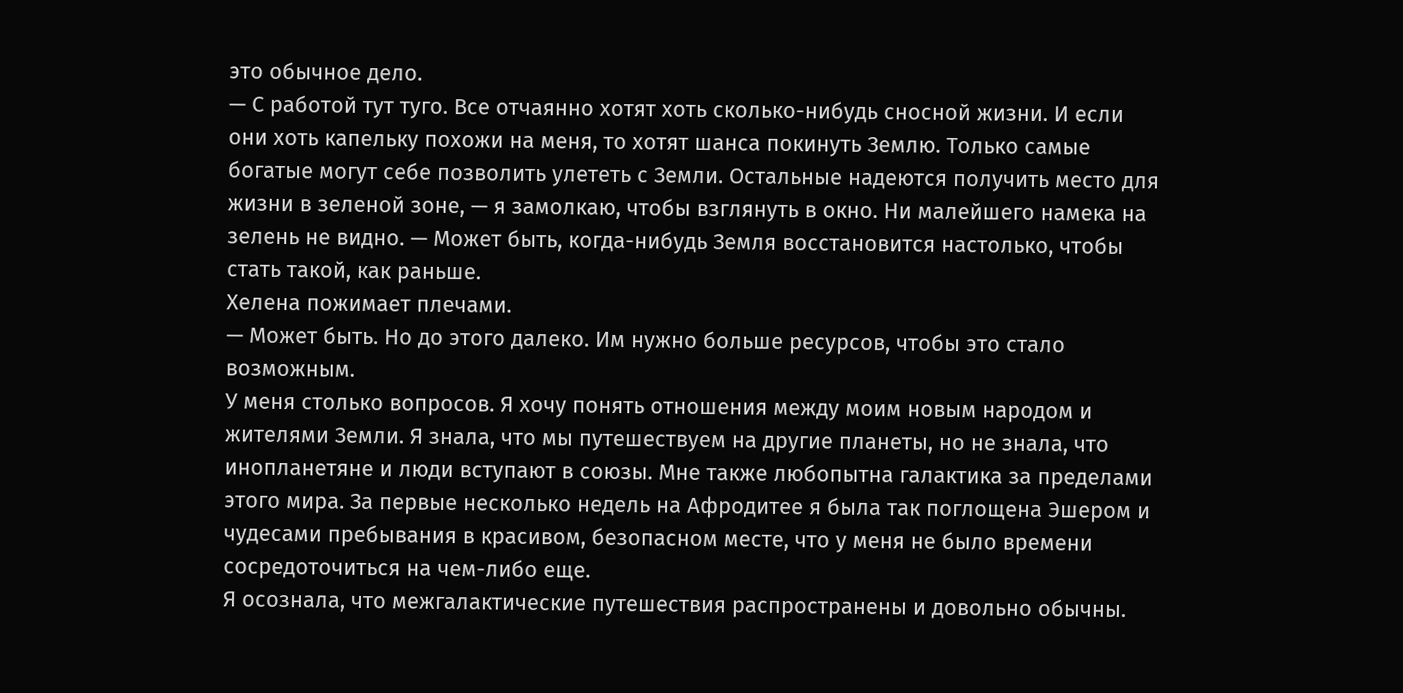это обычное дело.
— С работой тут туго. Все отчаянно хотят хоть сколько-нибудь сносной жизни. И если они хоть капельку похожи на меня, то хотят шанса покинуть Землю. Только самые богатые могут себе позволить улететь с Земли. Остальные надеются получить место для жизни в зеленой зоне, — я замолкаю, чтобы взглянуть в окно. Ни малейшего намека на зелень не видно. — Может быть, когда-нибудь Земля восстановится настолько, чтобы стать такой, как раньше.
Хелена пожимает плечами.
— Может быть. Но до этого далеко. Им нужно больше ресурсов, чтобы это стало возможным.
У меня столько вопросов. Я хочу понять отношения между моим новым народом и жителями Земли. Я знала, что мы путешествуем на другие планеты, но не знала, что инопланетяне и люди вступают в союзы. Мне также любопытна галактика за пределами этого мира. За первые несколько недель на Афродитее я была так поглощена Эшером и чудесами пребывания в красивом, безопасном месте, что у меня не было времени сосредоточиться на чем-либо еще.
Я осознала, что межгалактические путешествия распространены и довольно обычны.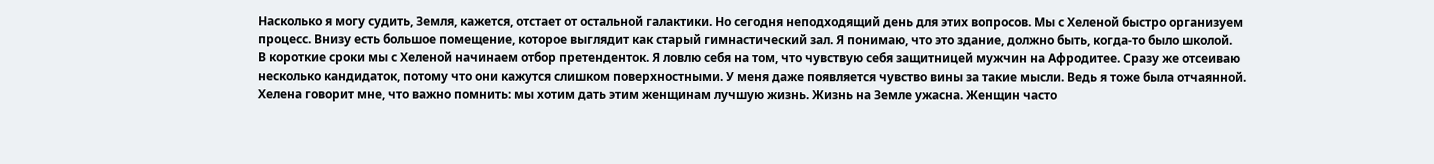Насколько я могу судить, Земля, кажется, отстает от остальной галактики. Но сегодня неподходящий день для этих вопросов. Мы с Хеленой быстро организуем процесс. Внизу есть большое помещение, которое выглядит как старый гимнастический зал. Я понимаю, что это здание, должно быть, когда-то было школой.
В короткие сроки мы с Хеленой начинаем отбор претенденток. Я ловлю себя на том, что чувствую себя защитницей мужчин на Афродитее. Сразу же отсеиваю несколько кандидаток, потому что они кажутся слишком поверхностными. У меня даже появляется чувство вины за такие мысли. Ведь я тоже была отчаянной.
Хелена говорит мне, что важно помнить: мы хотим дать этим женщинам лучшую жизнь. Жизнь на Земле ужасна. Женщин часто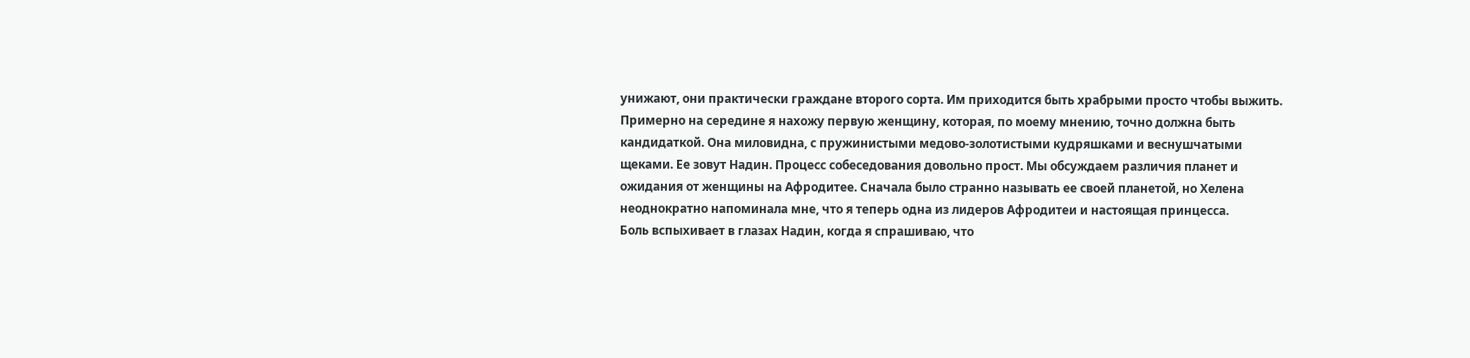унижают, они практически граждане второго сорта. Им приходится быть храбрыми просто чтобы выжить.
Примерно на середине я нахожу первую женщину, которая, по моему мнению, точно должна быть кандидаткой. Она миловидна, с пружинистыми медово-золотистыми кудряшками и веснушчатыми щеками. Ее зовут Надин. Процесс собеседования довольно прост. Мы обсуждаем различия планет и ожидания от женщины на Афродитее. Сначала было странно называть ее своей планетой, но Хелена неоднократно напоминала мне, что я теперь одна из лидеров Афродитеи и настоящая принцесса.
Боль вспыхивает в глазах Надин, когда я спрашиваю, что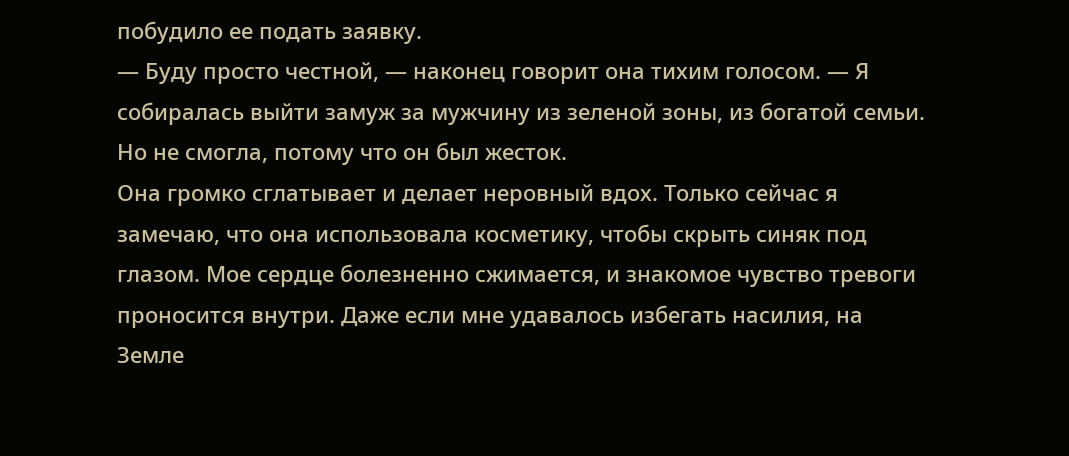побудило ее подать заявку.
— Буду просто честной, — наконец говорит она тихим голосом. — Я собиралась выйти замуж за мужчину из зеленой зоны, из богатой семьи. Но не смогла, потому что он был жесток.
Она громко сглатывает и делает неровный вдох. Только сейчас я замечаю, что она использовала косметику, чтобы скрыть синяк под глазом. Мое сердце болезненно сжимается, и знакомое чувство тревоги проносится внутри. Даже если мне удавалось избегать насилия, на Земле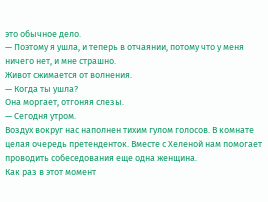это обычное дело.
— Поэтому я ушла, и теперь в отчаянии, потому что у меня ничего нет, и мне страшно.
Живот сжимается от волнения.
— Когда ты ушла?
Она моргает, отгоняя слезы.
— Сегодня утром.
Воздух вокруг нас наполнен тихим гулом голосов. В комнате целая очередь претенденток. Вместе с Хеленой нам помогает проводить собеседования еще одна женщина.
Как раз в этот момент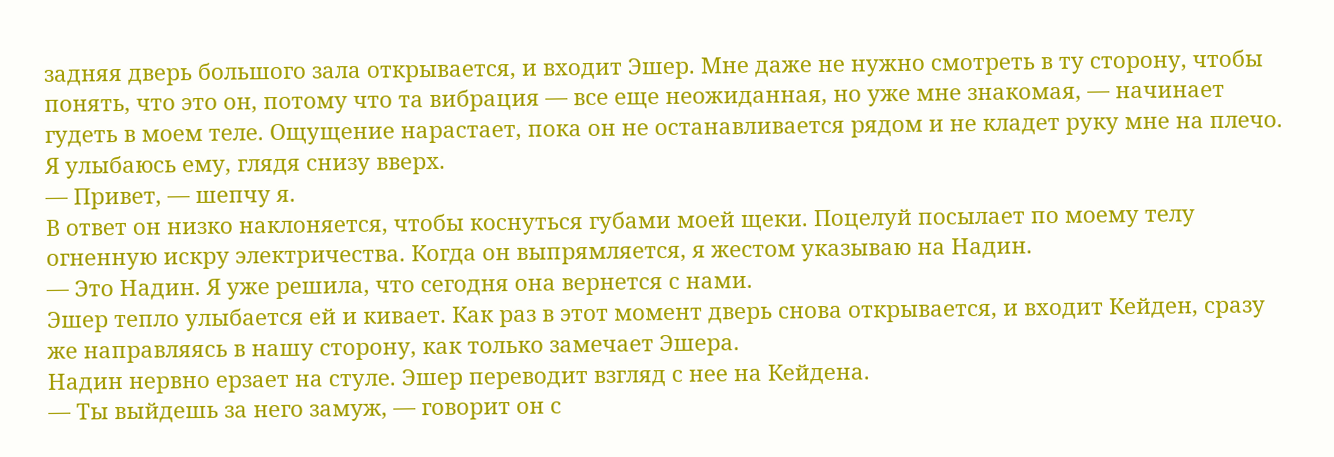задняя дверь большого зала открывается, и входит Эшер. Мне даже не нужно смотреть в ту сторону, чтобы понять, что это он, потому что та вибрация — все еще неожиданная, но уже мне знакомая, — начинает гудеть в моем теле. Ощущение нарастает, пока он не останавливается рядом и не кладет руку мне на плечо.
Я улыбаюсь ему, глядя снизу вверх.
— Привет, — шепчу я.
В ответ он низко наклоняется, чтобы коснуться губами моей щеки. Поцелуй посылает по моему телу огненную искру электричества. Когда он выпрямляется, я жестом указываю на Надин.
— Это Надин. Я уже решила, что сегодня она вернется с нами.
Эшер тепло улыбается ей и кивает. Как раз в этот момент дверь снова открывается, и входит Кейден, сразу же направляясь в нашу сторону, как только замечает Эшера.
Надин нервно ерзает на стуле. Эшер переводит взгляд с нее на Кейдена.
— Ты выйдешь за него замуж, — говорит он с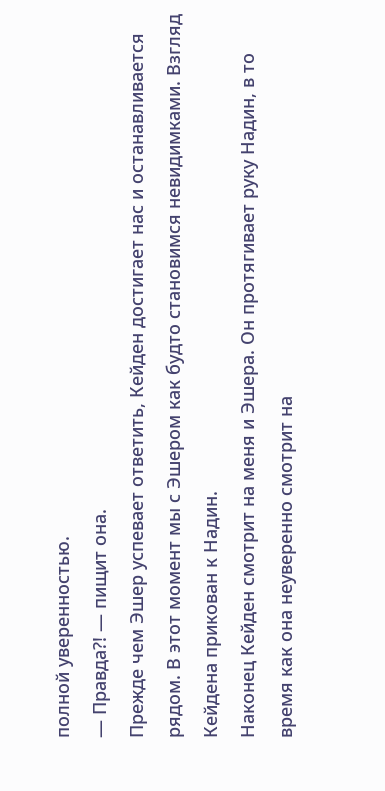полной уверенностью.
— Правда?! — пищит она.
Прежде чем Эшер успевает ответить, Кейден достигает нас и останавливается рядом. В этот момент мы с Эшером как будто становимся невидимками. Взгляд Кейдена прикован к Надин.
Наконец Кейден смотрит на меня и Эшера. Он протягивает руку Надин, в то время как она неуверенно смотрит на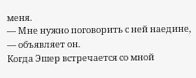меня.
— Мне нужно поговорить с ней наедине, — объявляет он.
Когда Эшер встречается со мной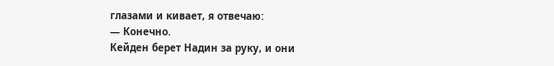глазами и кивает, я отвечаю:
— Конечно.
Кейден берет Надин за руку, и они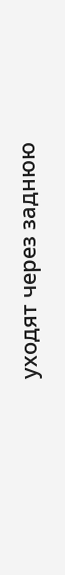уходят через заднюю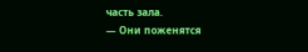часть зала.
— Они поженятся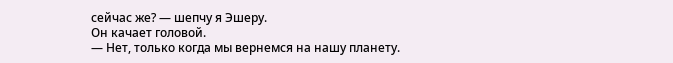сейчас же? — шепчу я Эшеру.
Он качает головой.
— Нет, только когда мы вернемся на нашу планету.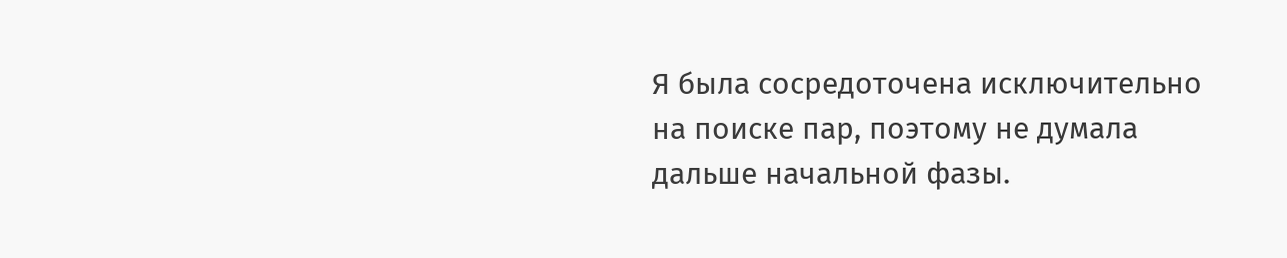Я была сосредоточена исключительно на поиске пар, поэтому не думала дальше начальной фазы.